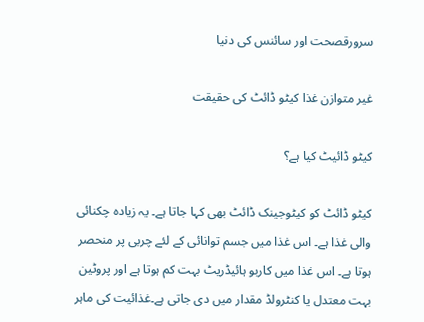سرورقصحت اور سائنس کی دنیا

غیر متوازن غذا کیٹو ڈائٹ کی حقیقت

کیٹو ڈائیٹ کیا ہے؟

کیٹو ڈائٹ کو کیٹوجینک ڈائٹ بھی کہا جاتا ہے۔ یہ زیادہ چکنائی والی غذا ہے۔ اس غذا میں جسم توانائی کے لئے چربی پر منحصر ہوتا ہے۔ اس غذا میں کاربو ہائیڈریٹ بہت کم ہوتا ہے اور پروٹین بہت معتدل یا کنٹرولڈ مقدار میں دی جاتی ہے۔غذائیت کی ماہر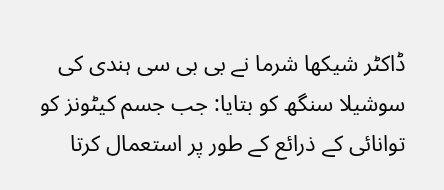ڈاکٹر شیکھا شرما نے بی بی سی ہندی کی سوشیلا سنگھ کو بتایا: جب جسم کیٹونز کو توانائی کے ذرائع کے طور پر استعمال کرتا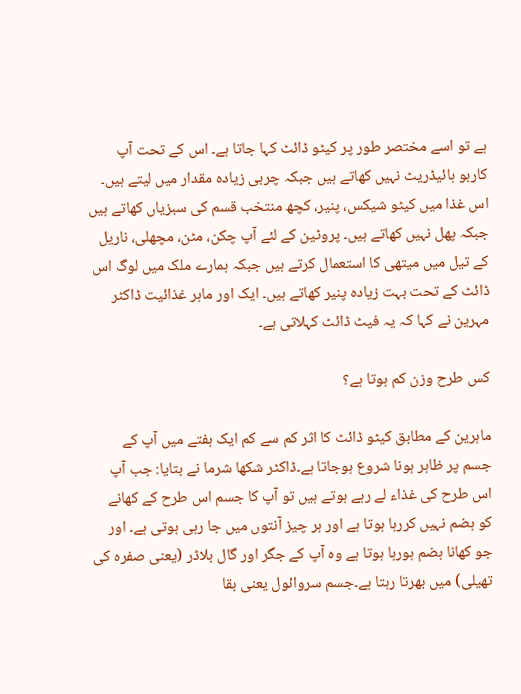ہے تو اسے مختصر طور پر کیٹو ڈائٹ کہا جاتا ہے۔ اس کے تحت آپ کاربو ہائیڈریٹ نہیں کھاتے ہیں جبکہ چربی زیادہ مقدار میں لیتے ہیں۔ اس غذا میں کیٹو شیکس، پنیر، کچھ منتخب قسم کی سبزیاں کھاتے ہیں جبکہ پھل نہیں کھاتے ہیں۔ پروٹین کے لئے آپ چکن، مٹن، مچھلی، ناریل کے تیل میں میتھی کا استعمال کرتے ہیں جبکہ ہمارے ملک میں لوگ اس ڈائٹ کے تحت بہت زیادہ پنیر کھاتے ہیں۔ ایک اور ماہر غذائیت ڈاکٹر مہرین نے کہا کہ یہ فیٹ ڈائٹ کہلاتی ہے۔

کس طرح وزن کم ہوتا ہے؟

ماہرین کے مطابق کیٹو ڈائٹ کا اثر کم سے کم ایک ہفتے میں آپ کے جسم پر ظاہر ہونا شروع ہوجاتا ہے۔ڈاکٹر شکھا شرما نے بتایا: جب آپ اس طرح کی غذاء لے رہے ہوتے ہیں تو آپ کا جسم اس طرح کے کھانے کو ہضم نہیں کررہا ہوتا ہے اور ہر چیز آنتوں میں جا رہی ہوتی ہے۔ اور جو کھانا ہضم ہورہا ہوتا ہے وہ آپ کے جگر اور گال بلاڈر (یعنی صفرہ کی تھیلی) میں بھرتا رہتا ہے۔جسم سروائول یعنی بقا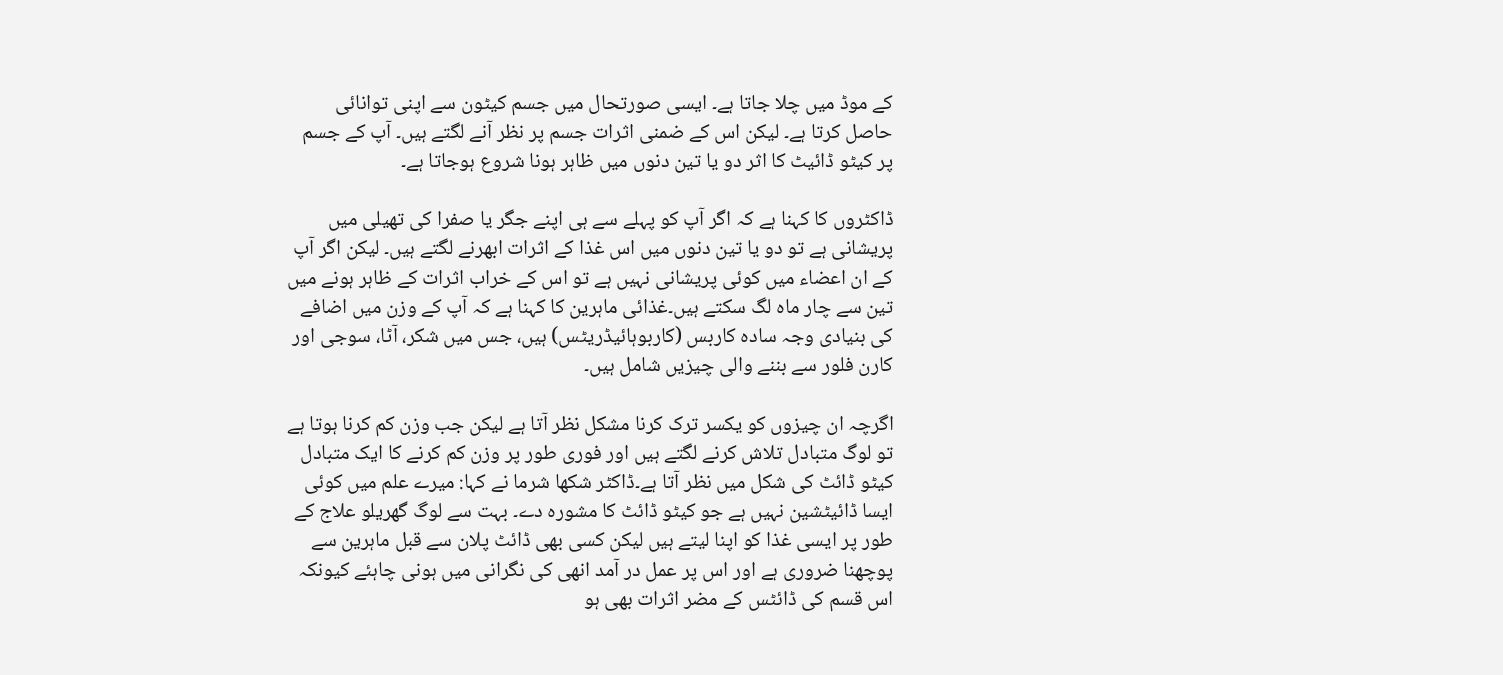کے موڈ میں چلا جاتا ہے۔ ایسی صورتحال میں جسم کیٹون سے اپنی توانائی حاصل کرتا ہے۔ لیکن اس کے ضمنی اثرات جسم پر نظر آنے لگتے ہیں۔ آپ کے جسم پر کیٹو ڈائیٹ کا اثر دو یا تین دنوں میں ظاہر ہونا شروع ہوجاتا ہے۔

ڈاکٹروں کا کہنا ہے کہ اگر آپ کو پہلے سے ہی اپنے جگر یا صفرا کی تھیلی میں پریشانی ہے تو دو یا تین دنوں میں اس غذا کے اثرات ابھرنے لگتے ہیں۔ لیکن اگر آپ کے ان اعضاء میں کوئی پریشانی نہیں ہے تو اس کے خراب اثرات کے ظاہر ہونے میں تین سے چار ماہ لگ سکتے ہیں۔غذائی ماہرین کا کہنا ہے کہ آپ کے وزن میں اضافے کی بنیادی وجہ سادہ کاربس (کاربوہائیڈریٹس) ہیں، جس میں شکر، آٹا، سوجی اور کارن فلور سے بننے والی چیزیں شامل ہیں۔

اگرچہ ان چیزوں کو یکسر ترک کرنا مشکل نظر آتا ہے لیکن جب وزن کم کرنا ہوتا ہے تو لوگ متبادل تلاش کرنے لگتے ہیں اور فوری طور پر وزن کم کرنے کا ایک متبادل کیٹو ڈائٹ کی شکل میں نظر آتا ہے۔ڈاکٹر شکھا شرما نے کہا: میرے علم میں کوئی ایسا ڈائیٹشین نہیں ہے جو کیٹو ڈائٹ کا مشورہ دے۔ بہت سے لوگ گھریلو علاج کے طور پر ایسی غذا کو اپنا لیتے ہیں لیکن کسی بھی ڈائٹ پلان سے قبل ماہرین سے پوچھنا ضروری ہے اور اس پر عمل در آمد انھی کی نگرانی میں ہونی چاہئے کیونکہ اس قسم کی ڈائٹس کے مضر اثرات بھی ہو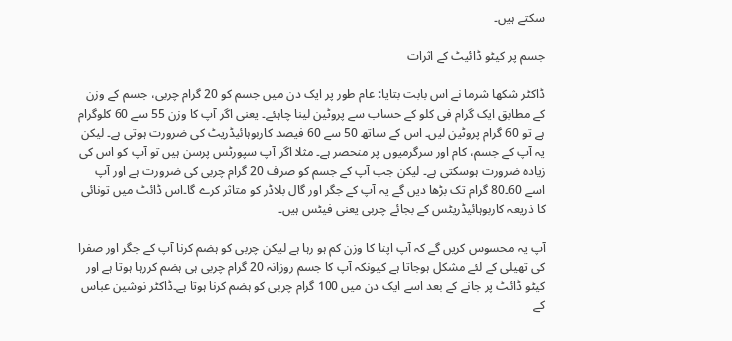سکتے ہیں۔

جسم پر کیٹو ڈائیٹ کے اثرات

ڈاکٹر شکھا شرما نے اس بابت بتایا: عام طور پر ایک دن میں جسم کو 20 گرام چربی، جسم کے وزن کے مطابق ایک گرام فی کلو کے حساب سے پروٹین لینا چاہئے۔ یعنی اگر آپ کا وزن 55 سے 60 کلوگرام ہے تو 60 گرام پروٹین لیں۔ اس کے ساتھ 50 سے 60 فیصد کاربوہائیڈریٹ کی ضرورت ہوتی ہے۔ لیکن یہ آپ کے جسم، کام اور سرگرمیوں پر منحصر ہے۔ مثلا اگر آپ سپورٹس پرسن ہیں تو آپ کو اس کی زیادہ ضرورت ہوسکتی ہے۔ لیکن جب آپ کے جسم کو صرف 20 گرام چربی کی ضرورت ہے اور آپ اسے 60۔80 گرام تک بڑھا دیں گے یہ آپ کے جگر اور گال بلاڈر کو متاثر کرے گا۔اس ڈائٹ میں تونائی کا ذریعہ کاربوہائیڈریٹس کے بجائے چربی یعنی فیٹس ہیں۔

آپ یہ محسوس کریں گے کہ آپ اپنا کا وزن کم ہو رہا ہے لیکن چربی کو ہضم کرنا آپ کے جگر اور صفرا کی تھیلی کے لئے مشکل ہوجاتا ہے کیونکہ آپ کا جسم روزانہ 20 گرام چربی ہی ہضم کررہا ہوتا ہے اور کیٹو ڈائٹ پر جانے کے بعد اسے ایک دن میں 100 گرام چربی کو ہضم کرنا ہوتا ہے۔ڈاکٹر نوشین عباس کے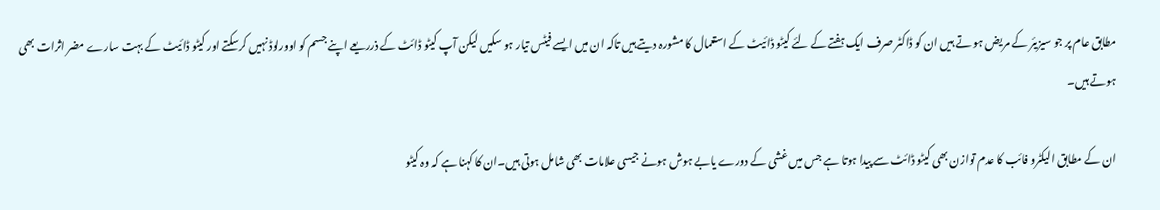مطابق عام پر جو سیزیئر کے مریض ہو تے ہیں ان کو ڈاکٹر صرف ایک ہفتے کے لئے کیٹو ڈائیٹ کے استعمال کا مشورہ دیتے ہیں تاکہ ان میں ایسے فیٹس تیار ہو سکیں لیکن آپ کیٹو ڈائٹ کے ذرریعے اپنے جسم کو اوورلوڈ نہیں کرسکتے اور کیٹو ڈائیٹ کے بہت سارے مضر اثرات بھی ہوتے ہیں۔

ان کے مطابق الیکٹرو فائب کا عدم توازن بھی کیٹو ڈائٹ سے پیدا ہوتا ہے جس میں غشی کے دورے یابے ہوش ہونے جیسی علامات بھی شامل ہوتی ہیں۔ان کا کہنا ہے کہ وہ کیٹو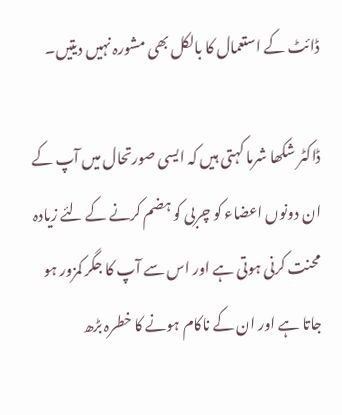ڈائٹ کے استعمال کا بالکل بھی مشورہ نہیں دیتیں۔

ڈاکٹر شکھا شرما کہتی ہیں کہ ایسی صورتحال میں آپ کے ان دونوں اعضاء کو چربی کو ہضم کرنے کے لئے زیادہ محنت کرنی ہوتی ہے اور اس سے آپ کا جگر کمزور ہو جاتا ہے اور ان کے ناکام ہونے کا خطرہ بڑھ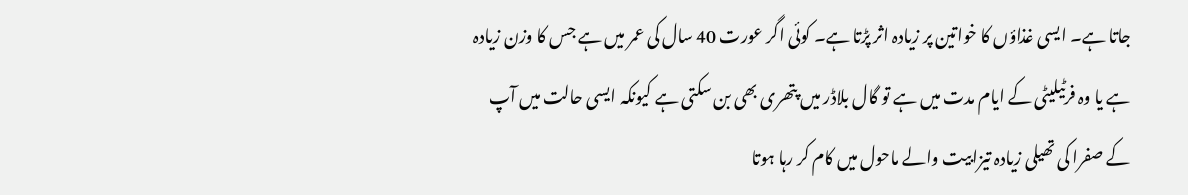جاتا ہے۔ ایسی غذاؤں کا خواتین پر زیادہ اثر پڑتا ہے۔ کوئی اگر عورت 40 سال کی عمر میں ہے جس کا وزن زیادہ ہے یا وہ فرٹیلیٹی کے ایام مدت میں ہے تو گال بلاڈر میں پتھری بھی بن سکتی ہے کیونکہ ایسی حالت میں آپ کے صفرا کی تھیلی زیادہ تیزابیت والے ماحول میں کام کر رہا ہوتا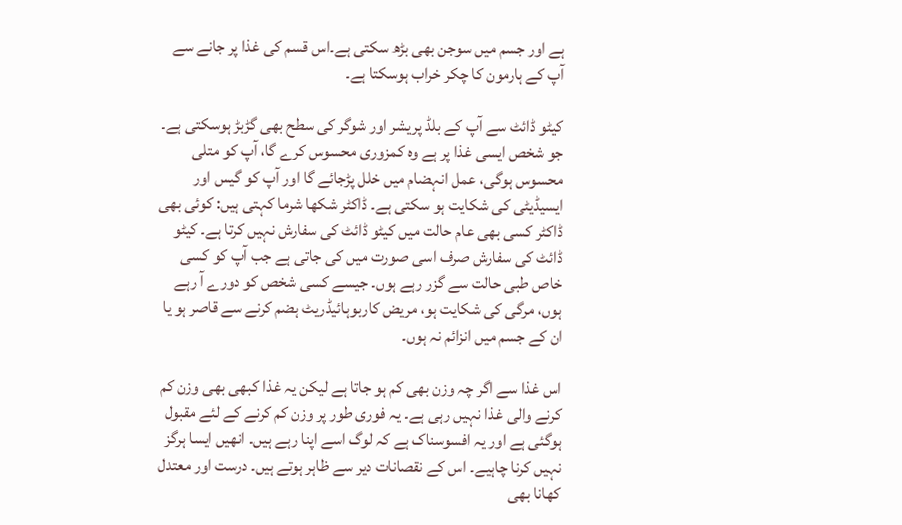ہے اور جسم میں سوجن بھی بڑھ سکتی ہے۔اس قسم کی غذا پر جانے سے آپ کے ہارمون کا چکر خراب ہوسکتا ہے۔

کیٹو ڈائٹ سے آپ کے بلڈ پریشر اور شوگر کی سطح بھی گڑبڑ ہوسکتی ہے۔ جو شخص ایسی غذا پر ہے وہ کمزوری محسوس کرے گا، آپ کو متلی محسوس ہوگی، عمل انہضام میں خلل پڑجائے گا اور آپ کو گیس اور ایسیڈیٹی کی شکایت ہو سکتی ہے۔ ڈاکٹر شکھا شرما کہتی ہیں: کوئی بھی ڈاکٹر کسی بھی عام حالت میں کیٹو ڈائٹ کی سفارش نہیں کرتا ہے۔ کیٹو ڈائٹ کی سفارش صرف اسی صورت میں کی جاتی ہے جب آپ کو کسی خاص طبی حالت سے گزر رہے ہوں۔ جیسے کسی شخص کو دورے آ رہے ہوں، مرگی کی شکایت ہو، مریض کاربوہائیڈریٹ ہضم کرنے سے قاصر ہو یا ان کے جسم میں انزائم نہ ہوں۔

اس غذا سے اگر چہ وزن بھی کم ہو جاتا ہے لیکن یہ غذا کبھی بھی وزن کم کرنے والی غذا نہیں رہی ہے۔ یہ فوری طور پر وزن کم کرنے کے لئے مقبول ہوگئی ہے اور یہ افسوسناک ہے کہ لوگ اسے اپنا رہے ہیں۔ انھیں ایسا ہرگز نہیں کرنا چاہیے۔ اس کے نقصانات دیر سے ظاہر ہوتے ہیں۔ درست اور معتدل کھانا بھی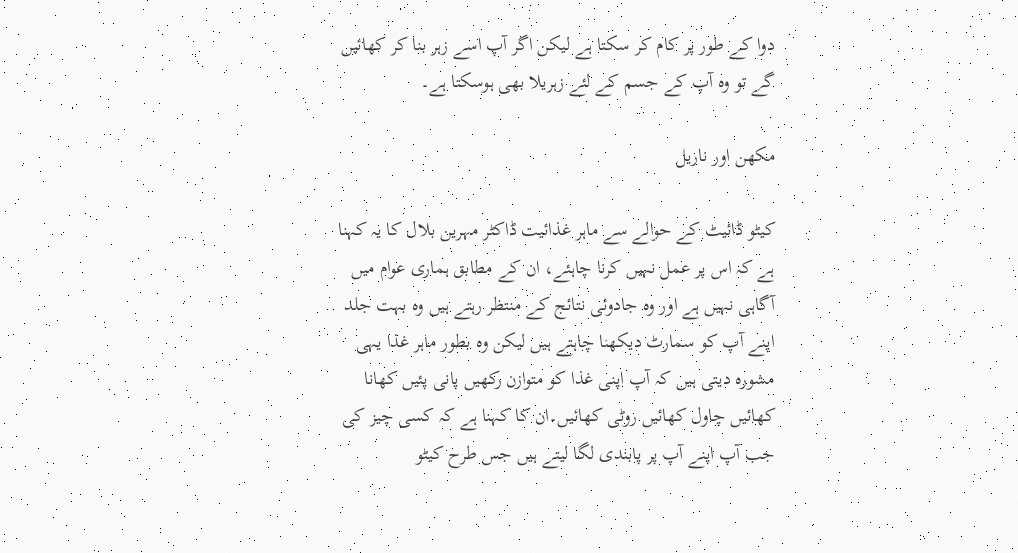دوا کے طور پر کام کر سکتا ہے لیکن اگر آپ اسے زہر بنا کر کھائیں گے تو وہ آپ کے جسم کے لئے زہریلا بھی ہوسکتا ہے۔

مکھن اور ناریل

کیٹو ڈائیٹ کے حوالے سے ماہر غذائیت ڈاکٹر مہرین بلال کا یہ کہنا ہے کہ اس پر عمل نہیں کرنا چاہئے، ان کے مطابق ہماری عوام میں آگاہی نہیں ہے اور وہ جادوئی نتائج کے منتظر رہتے ہیں وہ بہت جلد اپنے آپ کو سمارٹ دیکھنا چاہتے ہیں لیکن وہ بطور ماہر غذا یہی مشورہ دیتی ہیں کہ آپ اپنی غذا کو متوازن رکھیں پانی پئیں کھانا کھائیں چاول کھائیں روٹی کھائیں۔ان کا کہنا ہے کہ کسی چیز کی جب آپ اپنے آپ پر پابندی لگا لیتے ہیں جس طرح کیٹو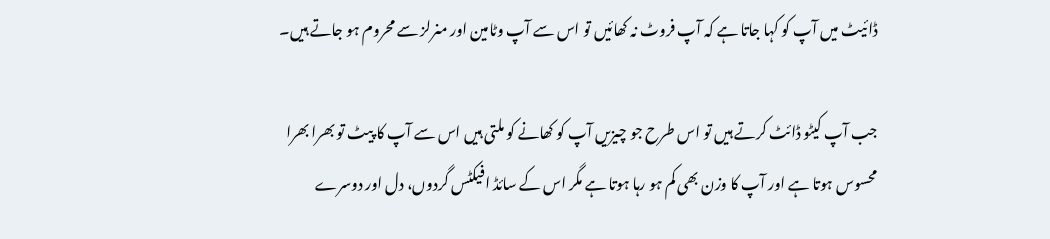ڈائیٹ میں آپ کو کہا جاتا ہے کہ آپ فروٹ نہ کھائیں تو اس سے آپ وٹامین اور منرلز سے محروم ہو جاتے ہیں۔

جب آپ کیٹو ڈائٹ کرتے ہیں تو اس طرح جو چیزیں آپ کو کھانے کو ملتی ہیں اس سے آپ کا پیٹ تو بھرا بھرا محسوس ہوتا ہے اور آپ کا وزن بھی کم ہو رہا ہوتا ہے مگر اس کے سائڈ افیکٹس گردوں، دل اور دوسرے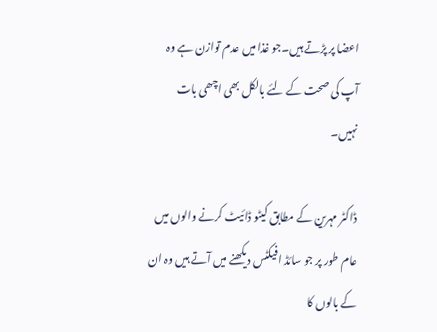اعضا پر پڑتے ہیں۔جو غذا میں عدم توازن ہے وہ آپ کی صحت کے لئے بالکل بھی اچھی بات نہیں۔

ڈاکٹر مہرین کے مطابق کیٹو ڈائیٹ کرنے والوں میں عام طور پر جو سائڈ افیکٹس دیکھنے میں آتے ہیں وہ ان کے بالوں کا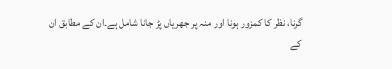گرنا، نظر کا کمزور ہونا اور منہ پر جھریاں پڑ جانا شامل ہے۔ان کے مطابق ان کے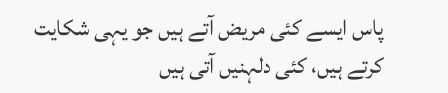پاس ایسے کئی مریض آتے ہیں جو یہی شکایت کرتے ہیں، کئی دلہنیں آتی ہیں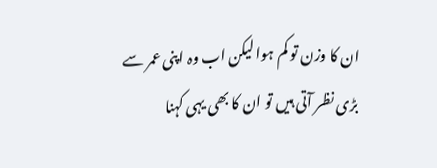ان کا وزن تو کم ہوا لیکن اب وہ اپنی عمر سے بڑی نظر آتی ہیں تو ان کا بھی یہی کہنا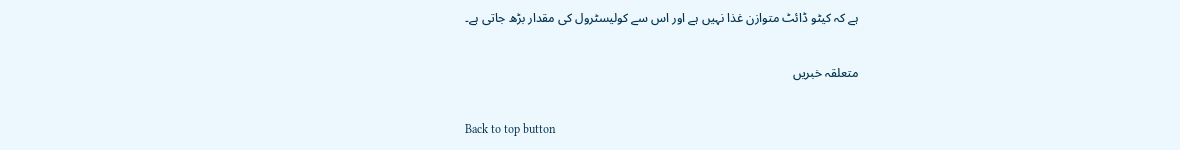ہے کہ کیٹو ڈائٹ متوازن غذا نہیں ہے اور اس سے کولیسٹرول کی مقدار بڑھ جاتی ہے۔

متعلقہ خبریں

Back to top button